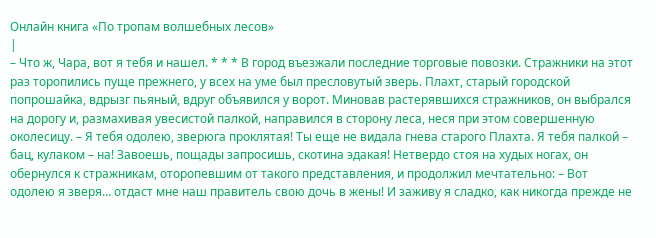Онлайн книга «По тропам волшебных лесов»
|
– Что ж, Чара, вот я тебя и нашел. * * * В город въезжали последние торговые повозки. Стражники на этот раз торопились пуще прежнего, у всех на уме был пресловутый зверь. Плахт, старый городской попрошайка, вдрызг пьяный, вдруг объявился у ворот. Миновав растерявшихся стражников, он выбрался на дорогу и, размахивая увесистой палкой, направился в сторону леса, неся при этом совершенную околесицу. – Я тебя одолею, зверюга проклятая! Ты еще не видала гнева старого Плахта. Я тебя палкой – бац, кулаком – на! Завоешь, пощады запросишь, скотина эдакая! Нетвердо стоя на худых ногах, он обернулся к стражникам, оторопевшим от такого представления, и продолжил мечтательно: – Вот одолею я зверя… отдаст мне наш правитель свою дочь в жены! И заживу я сладко, как никогда прежде не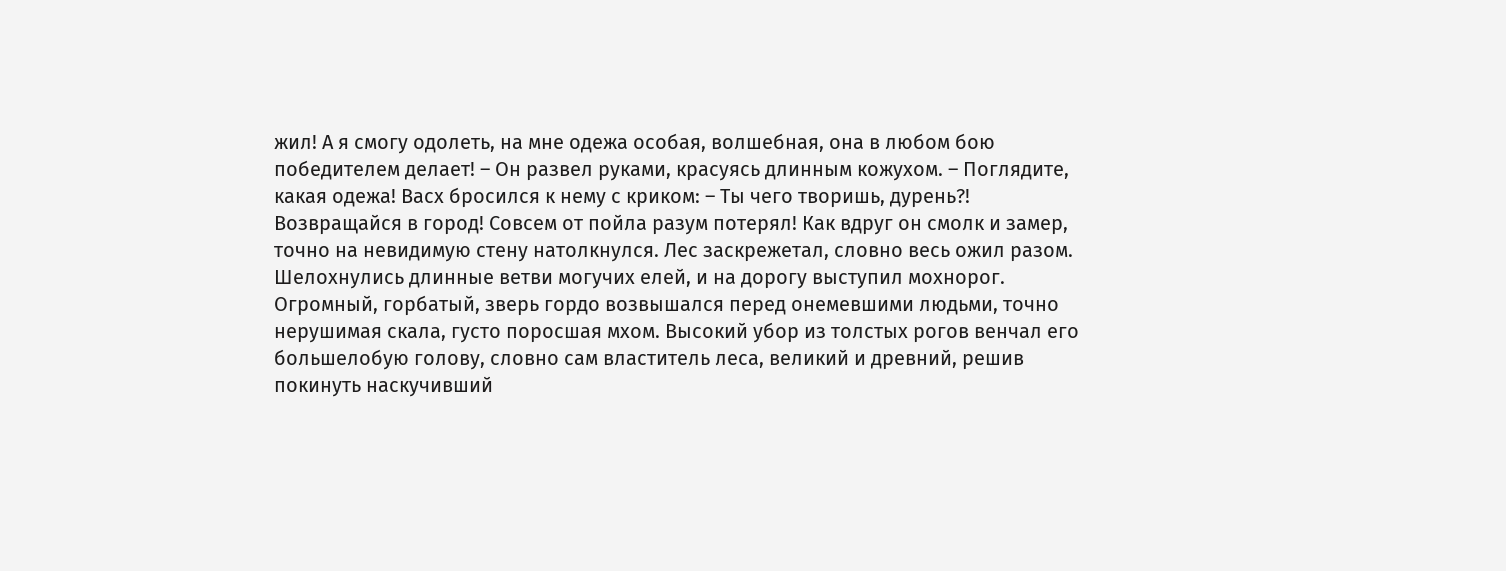жил! А я смогу одолеть, на мне одежа особая, волшебная, она в любом бою победителем делает! – Он развел руками, красуясь длинным кожухом. – Поглядите, какая одежа! Васх бросился к нему с криком: – Ты чего творишь, дурень?! Возвращайся в город! Совсем от пойла разум потерял! Как вдруг он смолк и замер, точно на невидимую стену натолкнулся. Лес заскрежетал, словно весь ожил разом. Шелохнулись длинные ветви могучих елей, и на дорогу выступил мохнорог. Огромный, горбатый, зверь гордо возвышался перед онемевшими людьми, точно нерушимая скала, густо поросшая мхом. Высокий убор из толстых рогов венчал его большелобую голову, словно сам властитель леса, великий и древний, решив покинуть наскучивший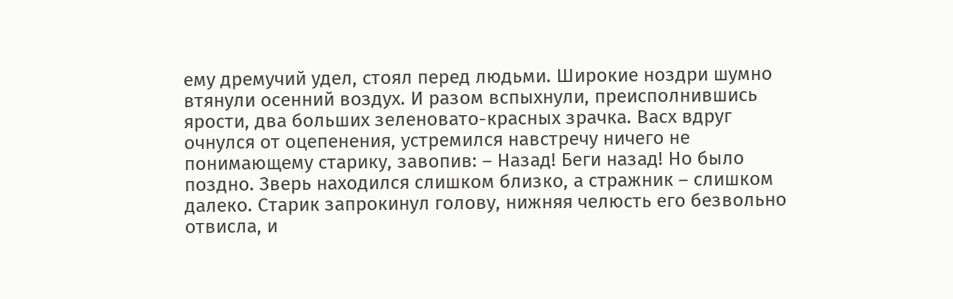ему дремучий удел, стоял перед людьми. Широкие ноздри шумно втянули осенний воздух. И разом вспыхнули, преисполнившись ярости, два больших зеленовато-красных зрачка. Васх вдруг очнулся от оцепенения, устремился навстречу ничего не понимающему старику, завопив: – Назад! Беги назад! Но было поздно. Зверь находился слишком близко, а стражник – слишком далеко. Старик запрокинул голову, нижняя челюсть его безвольно отвисла, и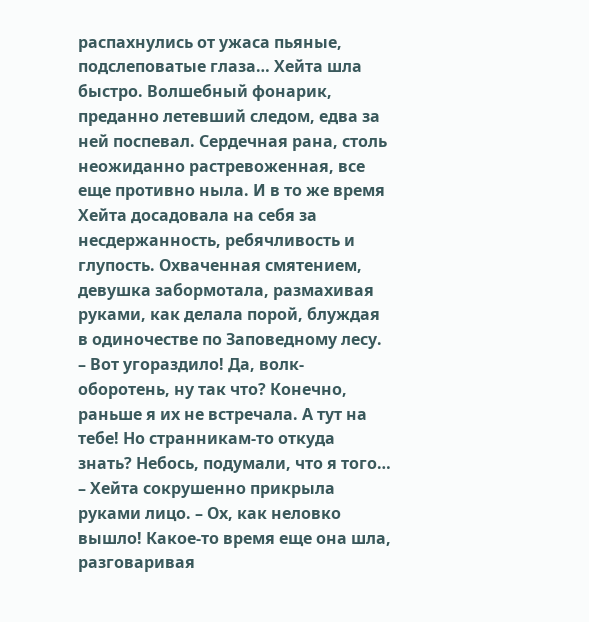распахнулись от ужаса пьяные, подслеповатые глаза… Хейта шла быстро. Волшебный фонарик, преданно летевший следом, едва за ней поспевал. Сердечная рана, столь неожиданно растревоженная, все еще противно ныла. И в то же время Хейта досадовала на себя за несдержанность, ребячливость и глупость. Охваченная смятением, девушка забормотала, размахивая руками, как делала порой, блуждая в одиночестве по Заповедному лесу. – Вот угораздило! Да, волк-оборотень, ну так что? Конечно, раньше я их не встречала. А тут на тебе! Но странникам-то откуда знать? Небось, подумали, что я того… – Хейта сокрушенно прикрыла руками лицо. – Ох, как неловко вышло! Какое-то время еще она шла, разговаривая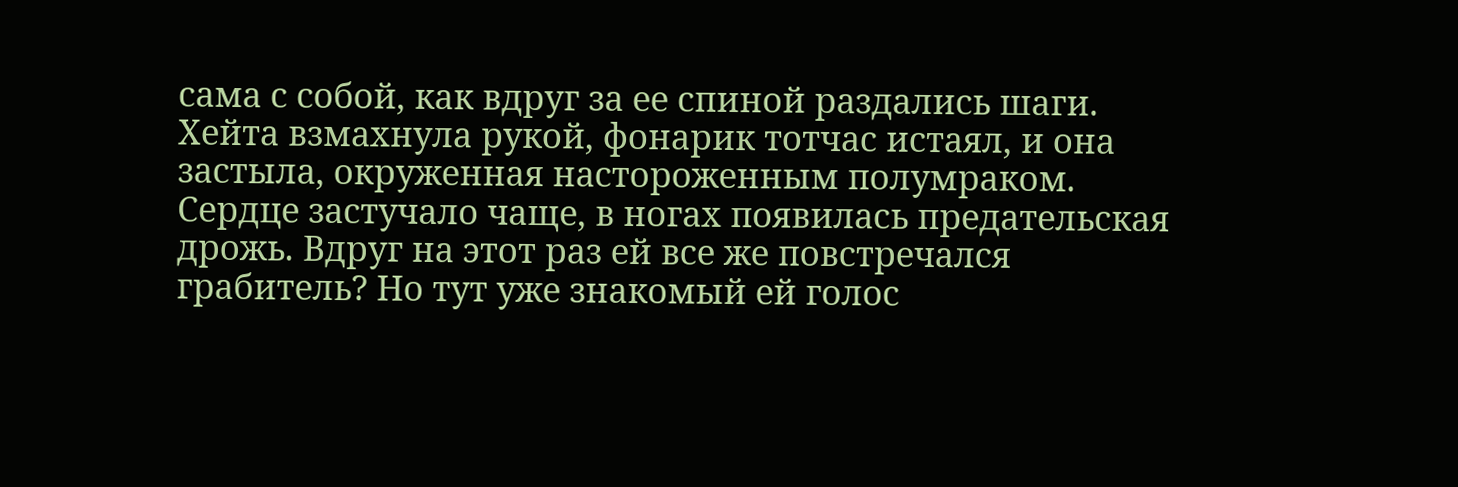сама с собой, как вдруг за ее спиной раздались шаги. Хейта взмахнула рукой, фонарик тотчас истаял, и она застыла, окруженная настороженным полумраком. Сердце застучало чаще, в ногах появилась предательская дрожь. Вдруг на этот раз ей все же повстречался грабитель? Но тут уже знакомый ей голос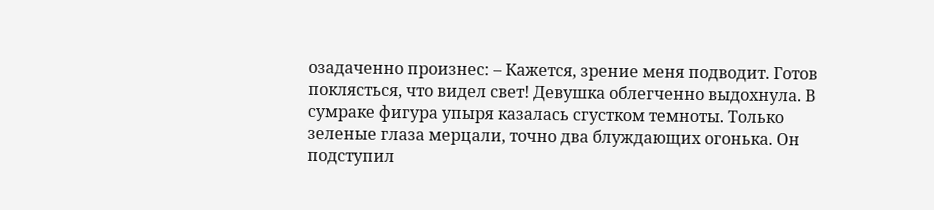озадаченно произнес: – Кажется, зрение меня подводит. Готов поклясться, что видел свет! Девушка облегченно выдохнула. В сумраке фигура упыря казалась сгустком темноты. Только зеленые глаза мерцали, точно два блуждающих огонька. Он подступил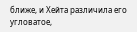ближе, и Хейта различила его угловатое,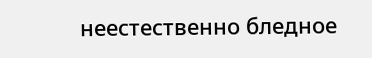неестественно бледное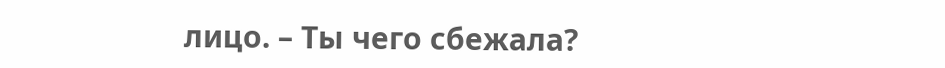лицо. – Ты чего сбежала?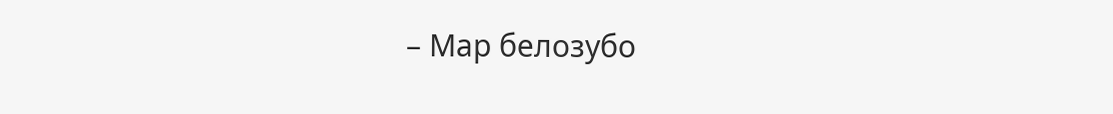– Мар белозубо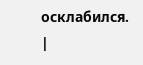осклабился. |